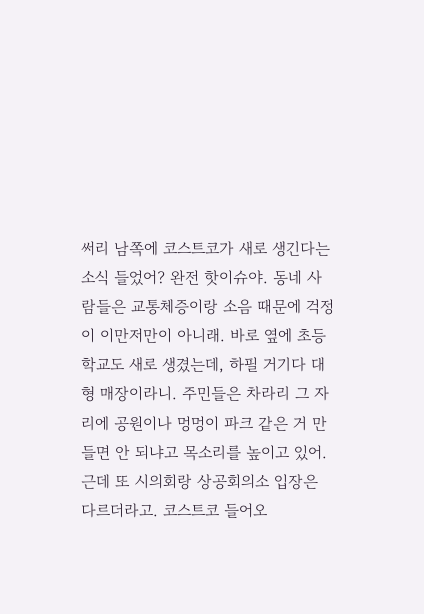써리 남쪽에 코스트코가 새로 생긴다는 소식 들었어? 완전 핫이슈야. 동네 사람들은 교통체증이랑 소음 때문에 걱정이 이만저만이 아니래. 바로 옆에 초등학교도 새로 생겼는데, 하필 거기다 대형 매장이라니. 주민들은 차라리 그 자리에 공원이나 멍멍이 파크 같은 거 만들면 안 되냐고 목소리를 높이고 있어.
근데 또 시의회랑 상공회의소 입장은 다르더라고. 코스트코 들어오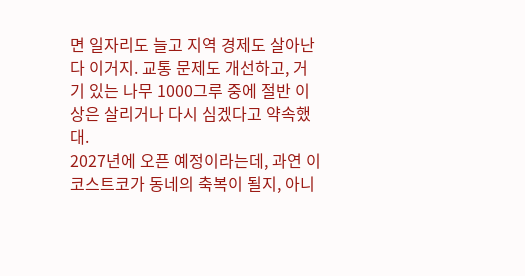면 일자리도 늘고 지역 경제도 살아난다 이거지. 교통 문제도 개선하고, 거기 있는 나무 1000그루 중에 절반 이상은 살리거나 다시 심겠다고 약속했대.
2027년에 오픈 예정이라는데, 과연 이 코스트코가 동네의 축복이 될지, 아니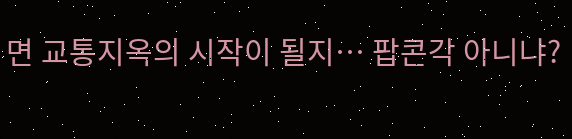면 교통지옥의 시작이 될지… 팝콘각 아니냐?